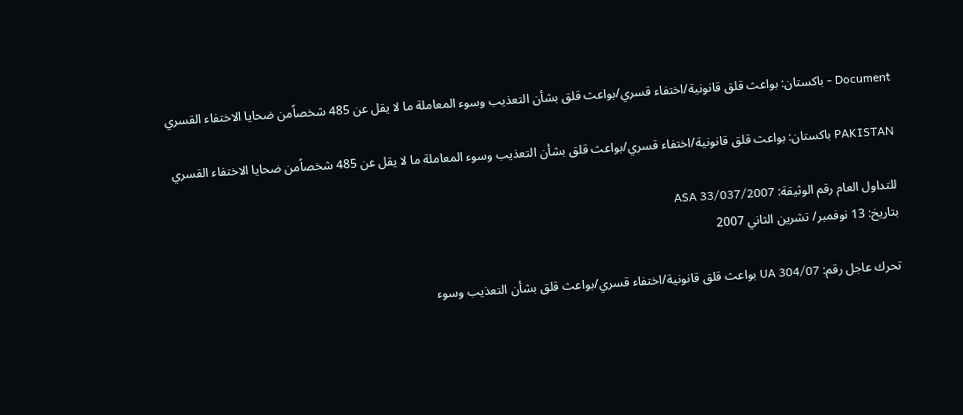Document - باكستان: بواعث قلق قانونية/اختفاء قسري/بواعث قلق بشأن التعذيب وسوء المعاملة ما لا يقل عن 485 شخصاًمن ضحايا الاختفاء القسري

PAKISTAN باكستان: بواعث قلق قانونية/اختفاء قسري/بواعث قلق بشأن التعذيب وسوء المعاملة ما لا يقل عن 485 شخصاًمن ضحايا الاختفاء القسري

للتداول العام رقم الوثيقة: ASA 33/037/2007
بتاريخ: 13 نوفمبر/ تشرين الثاني 2007

تحرك عاجل رقم: UA 304/07 بواعث قلق قانونية/اختفاء قسري/بواعث قلق بشأن التعذيب وسوء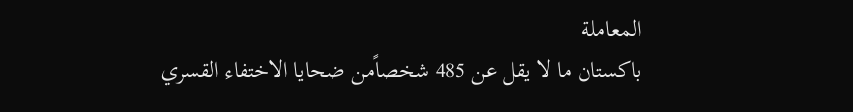المعاملة
باكستان ما لا يقل عن 485 شخصاًمن ضحايا الاختفاء القسري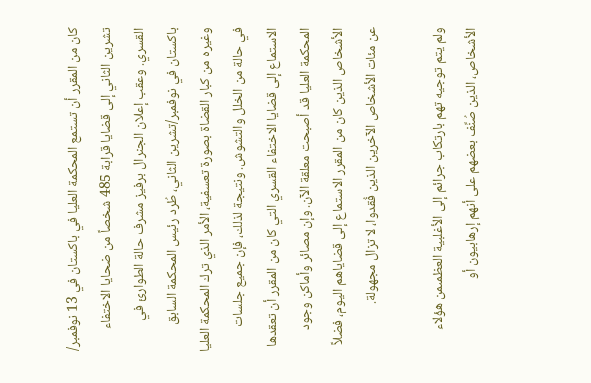كان من المقرر أن تستمع المحكمة العليا في باكستان في 13 نوفمبر/ تشرين الثاني إلى قضايا قرابة 485 شخصاً من ضحايا الاختفاء القسري. وعقب إعلان الجنرال برفيز مشرف حالة الطوارئ في باكستان في نوفمبر/تشرين الثاني، طُرد رئيس المحكمة السابق وغيره من كبار القضاة بصورة تعسفية، الأمر الذي ترك المحكمة العليا في حالة من الخلل والتشوش. ونتيجة لذلك، فإن جميع جلسات الاستماع إلى قضايا الاختفاء القسري التي كان من المقرر أن تعقدها المحكمة العليا قد أصبحت معلقة الآن. وإن مصائر وأماكن وجود الأشخاص الذين كان من المقرر الاستماع إلى قضاياهم اليوم، فضلاً عن مئات الأشخاص الآخرين الذين فُقدوا، لا تزال مجهولة.

ولم يتم توجيه تهم بارتكاب جرائم إلى الأغلبية العظمىمن هؤلاء الأشخاص، الذين صُنِّف بعضهم على أنهم إرهابيون أو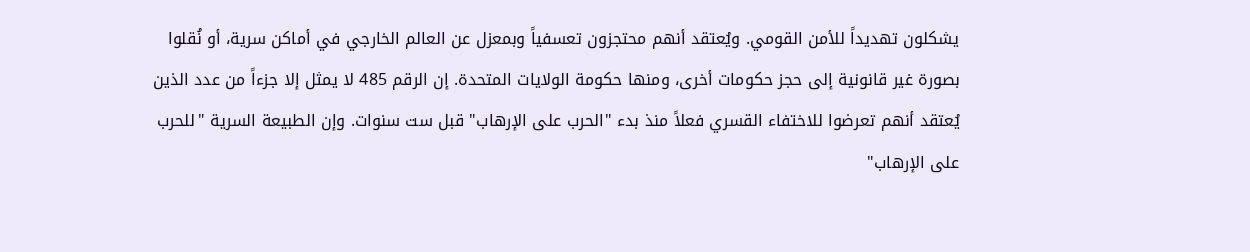يشكلون تهديداً للأمن القومي. ويُعتقد أنهم محتجزون تعسفياً وبمعزل عن العالم الخارجي في أماكن سرية، أو نُقلوا بصورة غير قانونية إلى حجز حكومات أخرى، ومنها حكومة الولايات المتحدة. إن الرقم 485 لا يمثل إلا جزءاً من عدد الذين يُعتقد أنهم تعرضوا للاختفاء القسري فعلاً منذ بدء "الحرب على الإرهاب" قبل ست سنوات. وإن الطبيعة السرية "للحرب على الإرهاب"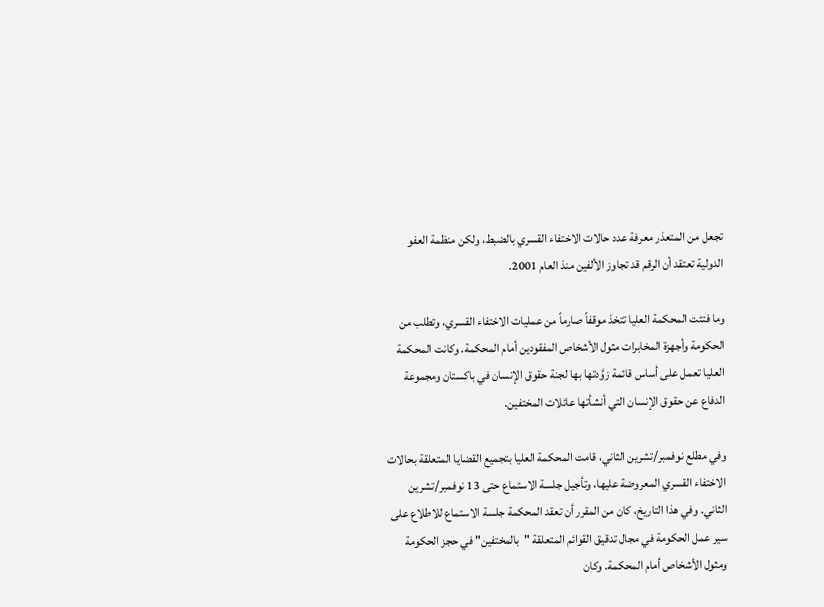تجعل من المتعذر معرفة عدد حالات الاختفاء القسري بالضبط، ولكن منظمة العفو الدولية تعتقد أن الرقم قد تجاوز الألفين منذ العام 2001.

وما فتئت المحكمة العليا تتخذ موقفاً صارماً من عمليات الاختفاء القسري، وتطلب من الحكومة وأجهزة المخابرات مثول الأشخاص المفقودين أمام المحكمة. وكانت المحكمة العليا تعمل على أساس قائمة زوَّدتها بها لجنة حقوق الإنسان في باكستان ومجموعة الدفاع عن حقوق الإنسان التي أنشأتها عائلات المختفين.

وفي مطلع نوفمبر/تشرين الثاني، قامت المحكمة العليا بتجميع القضايا المتعلقة بحالات الاختفاء القسري المعروضة عليها، وتأجيل جلسة الاستماع حتى 13 نوفمبر/تشرين الثاني. وفي هذا التاريخ، كان من المقرر أن تعقد المحكمة جلسة الاستماع للاطلاع على سير عمل الحكومة في مجال تدقيق القوائم المتعلقة "بالمختفين" في حجز الحكومة ومثول الأشخاص أمام المحكمة. وكان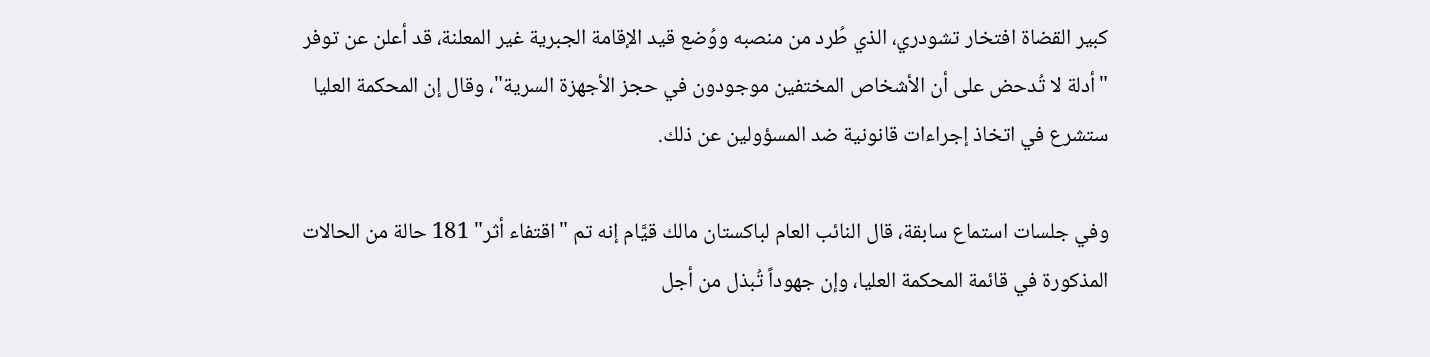كبير القضاة افتخار تشودري، الذي طُرد من منصبه ووُضع قيد الإقامة الجبرية غير المعلنة، قد أعلن عن توفر "أدلة لا تُدحض على أن الأشخاص المختفين موجودون في حجز الأجهزة السرية"، وقال إن المحكمة العليا ستشرع في اتخاذ إجراءات قانونية ضد المسؤولين عن ذلك.

وفي جلسات استماع سابقة، قال النائب العام لباكستان مالك قيَّام إنه تم "اقتفاء أثر" 181 حالة من الحالات المذكورة في قائمة المحكمة العليا، وإن جهوداً تُبذل من أجل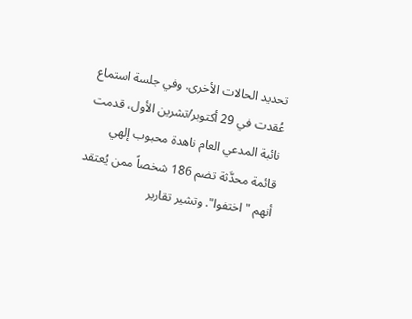تحديد الحالات الأخرى. وفي جلسة استماع عُقدت في 29 أكتوبر/تشرين الأول، قدمت نائبة المدعي العام ناهدة محبوب إلهي قائمة محدَّثة تضم 186 شخصاً ممن يُعتقد أنهم "اختفوا". وتشير تقارير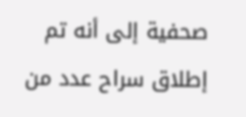صحفية إلى أنه تم إطلاق سراح عدد من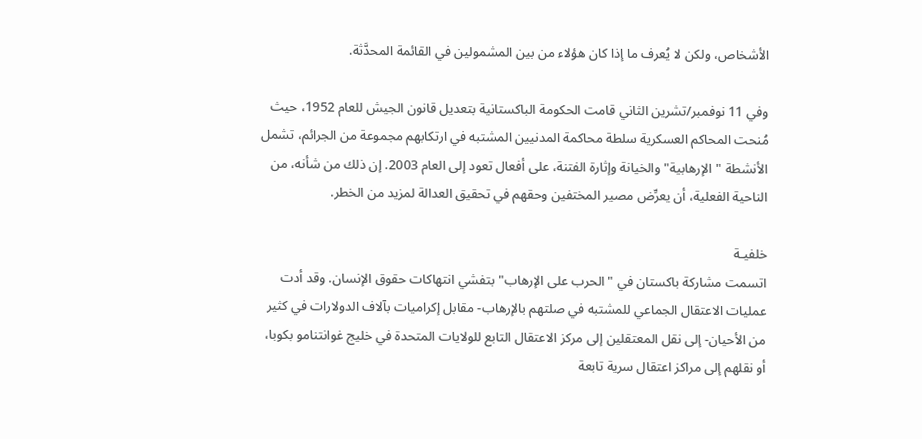الأشخاص، ولكن لا يُعرف ما إذا كان هؤلاء من بين المشمولين في القائمة المحدَّثة.

وفي 11 نوفمبر/تشرين الثاني قامت الحكومة الباكستانية بتعديل قانون الجيش للعام 1952، حيث مُنحت المحاكم العسكرية سلطة محاكمة المدنيين المشتبه في ارتكابهم مجموعة من الجرائم، تشمل الأنشطة "الإرهابية" والخيانة وإثارة الفتنة، على أفعال تعود إلى العام 2003. إن ذلك من شأنه، من الناحية الفعلية، أن يعرِّض مصير المختفين وحقهم في تحقيق العدالة لمزيد من الخطر.

خلفيـة
اتسمت مشاركة باكستان في "الحرب على الإرهاب" بتفشي انتهاكات حقوق الإنسان. وقد أدت عمليات الاعتقال الجماعي للمشتبه في صلتهم بالإرهاب- مقابل إكراميات بآلاف الدولارات في كثير من الأحيان- إلى نقل المعتقلين إلى مركز الاعتقال التابع للولايات المتحدة في خليج غوانتنامو بكوبا، أو نقلهم إلى مراكز اعتقال سرية تابعة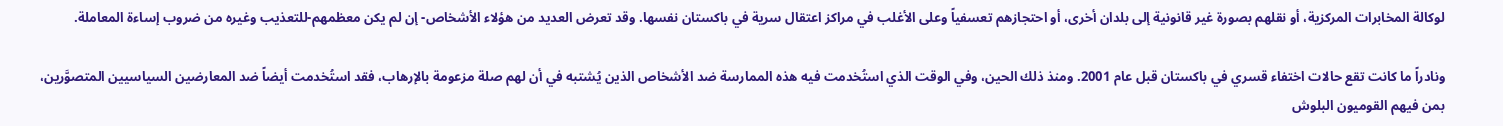لوكالة المخابرات المركزية، أو نقلهم بصورة غير قانونية إلى بلدان أخرى، أو احتجازهم تعسفياً وعلى الأغلب في مراكز اعتقال سرية في باكستان نفسها. وقد تعرض العديد من هؤلاء الأشخاص- إن لم يكن معظمهم-للتعذيب وغيره من ضروب إساءة المعاملة.

ونادراً ما كانت تقع حالات اختفاء قسري في باكستان قبل عام 2001. ومنذ ذلك الحين، وفي الوقت الذي استُخدمت فيه هذه الممارسة ضد الأشخاص الذين يُشتبه في أن لهم صلة مزعومة بالإرهاب، فقد استُخدمت أيضاً ضد المعارضين السياسيين المتصوَّرين، بمن فيهم القوميون البلوش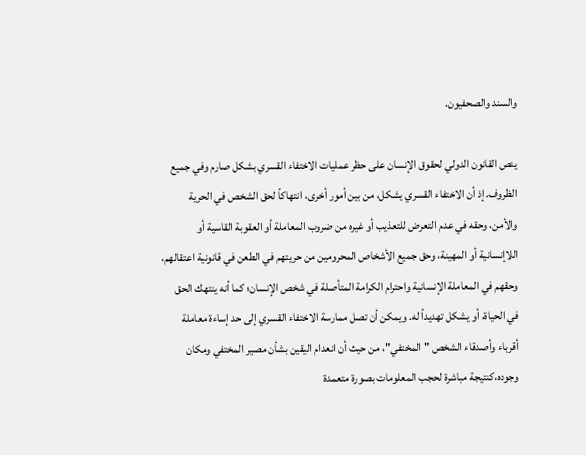والسند والصحفيون.

ينص القانون الدولي لحقوق الإنسان على حظر عمليات الاختفاء القسري بشكل صارم وفي جميع الظروف. إذ أن الاختفاء القسري يشكل، من بين أمور أخرى، انتهاكاً لحق الشخص في الحرية والأمن، وحقه في عدم التعرض للتعذيب أو غيره من ضروب المعاملة أو العقوبة القاسية أو اللاإنسانية أو المهينة، وحق جميع الأشخاص المحرومين من حريتهم في الطعن في قانونية اعتقالهم، وحقهم في المعاملة الإنسانية واحترام الكرامة المتأصلة في شخص الإنسان؛ كما أنه ينتهك الحق في الحياة، أو يشكل تهديداً له. ويمكن أن تصل ممارسة الاختفاء القسري إلى حد إساءة معاملة أقرباء وأصدقاء الشخص "المختفي"، من حيث أن انعدام اليقين بشأن مصير المختفي ومكان وجوده،كنتيجة مباشرة لحجب المعلومات بصورة متعمدة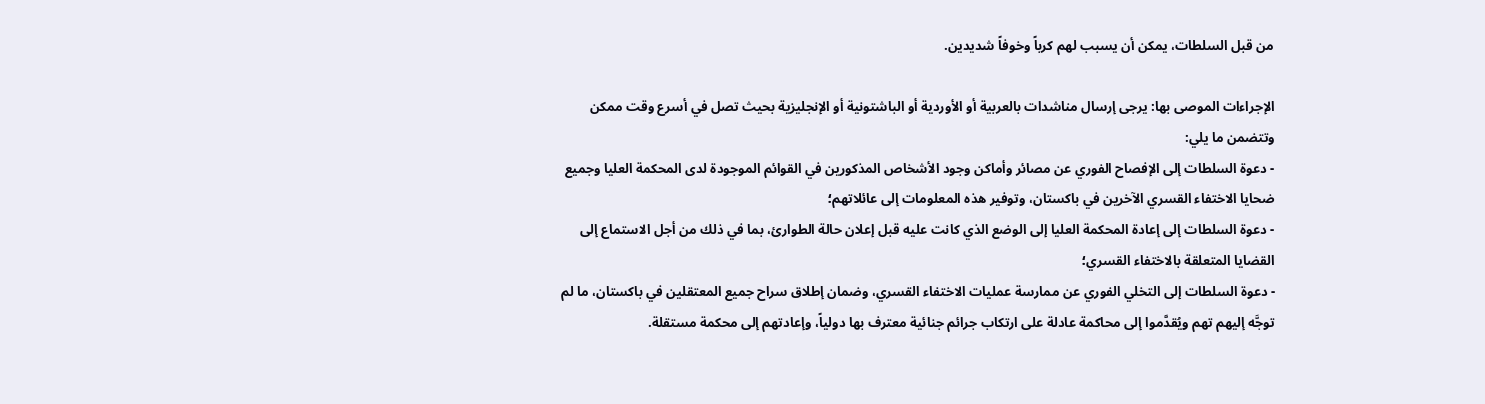من قبل السلطات، يمكن أن يسبب لهم كرباً وخوفاً شديدين.

الإجراءات الموصى بها: يرجى إرسال مناشدات بالعربية أو الأوردية أو الباشتونية أو الإنجليزية بحيث تصل في أسرع وقت ممكن وتتضمن ما يلي:
- دعوة السلطات إلى الإفصاح الفوري عن مصائر وأماكن وجود الأشخاص المذكورين في القوائم الموجودة لدى المحكمة العليا وجميع ضحايا الاختفاء القسري الآخرين في باكستان، وتوفير هذه المعلومات إلى عائلاتهم؛
- دعوة السلطات إلى إعادة المحكمة العليا إلى الوضع الذي كانت عليه قبل إعلان حالة الطوارئ، بما في ذلك من أجل الاستماع إلى القضايا المتعلقة بالاختفاء القسري؛
- دعوة السلطات إلى التخلي الفوري عن ممارسة عمليات الاختفاء القسري، وضمان إطلاق سراح جميع المعتقلين في باكستان، ما لم توجَّه إليهم تهم ويُقدَّموا إلى محاكمة عادلة على ارتكاب جرائم جنائية معترف بها دولياً، وإعادتهم إلى محكمة مستقلة.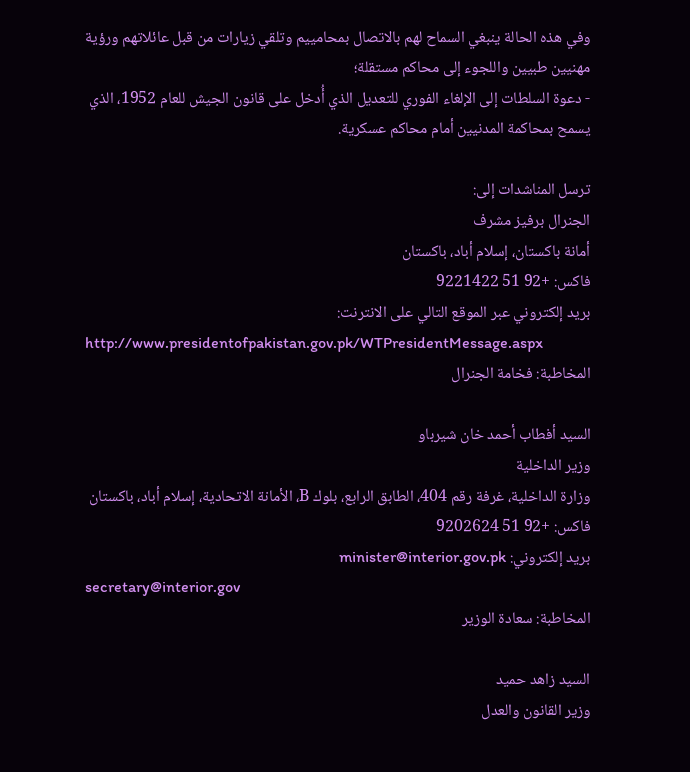وفي هذه الحالة ينبغي السماح لهم بالاتصال بمحامييم وتلقي زيارات من قبل عائلاتهم ورؤية مهنيين طبيين واللجوء إلى محاكم مستقلة؛
- دعوة السلطات إلى الإلغاء الفوري للتعديل الذي أُدخل على قانون الجيش للعام 1952، الذي يسمح بمحاكمة المدنيين أمام محاكم عسكرية.

ترسل المناشدات إلى:
الجنرال برفيز مشرف
أمانة باكستان، إسلام أباد، باكستان
فاكس: +92 51 9221422
بريد إلكتروني عبر الموقع التالي على الانترنت:
http://www.presidentofpakistan.gov.pk/WTPresidentMessage.aspx
المخاطبة: فخامة الجنرال

السيد أفطاب أحمد خان شيرباو
وزير الداخلية
وزارة الداخلية، غرفة رقم 404، الطابق الرابع، بلوك B، الأمانة الاتحادية، إسلام أباد، باكستان
فاكس: +92 51 9202624
بريد إلكتروني: minister@interior.gov.pk
secretary@interior.gov
المخاطبة: سعادة الوزير

السيد زاهد حميد
وزير القانون والعدل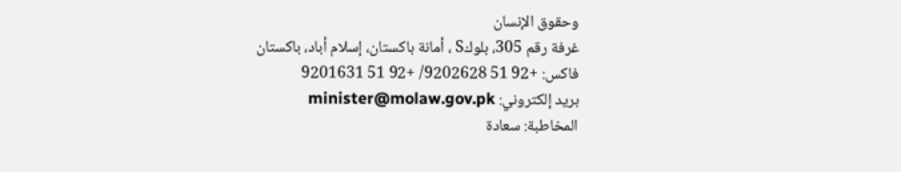وحقوق الإنسان
غرفة رقم 305، بلوكS ، أمانة باكستان، إسلام أباد، باكستان
فاكس: +92 51 9202628/ +92 51 9201631
بريد إلكتروني: minister@molaw.gov.pk
المخاطبة: سعادة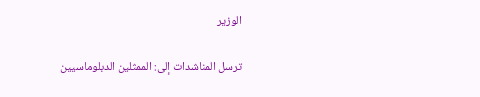الوزير

ترسل المناشدات إلى: الممثلين الدبلوماسيين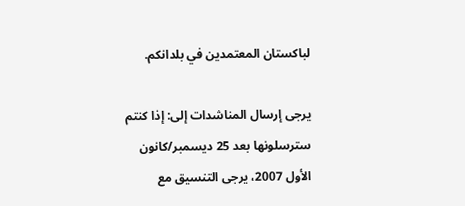لباكستان المعتمدين في بلدانكم.

يرجى إرسال المناشدات إلى: إذا كنتم سترسلونها بعد 25 ديسمبر/كانون الأول 2007، يرجى التنسيق مع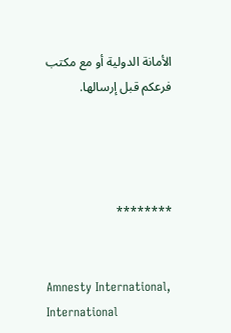الأمانة الدولية أو مع مكتب فرعكم قبل إرسالها.




********


Amnesty International, International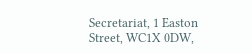Secretariat, 1 Easton Street, WC1X 0DW,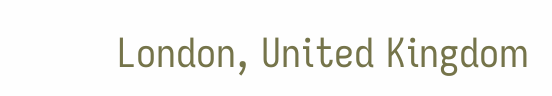London, United Kingdom